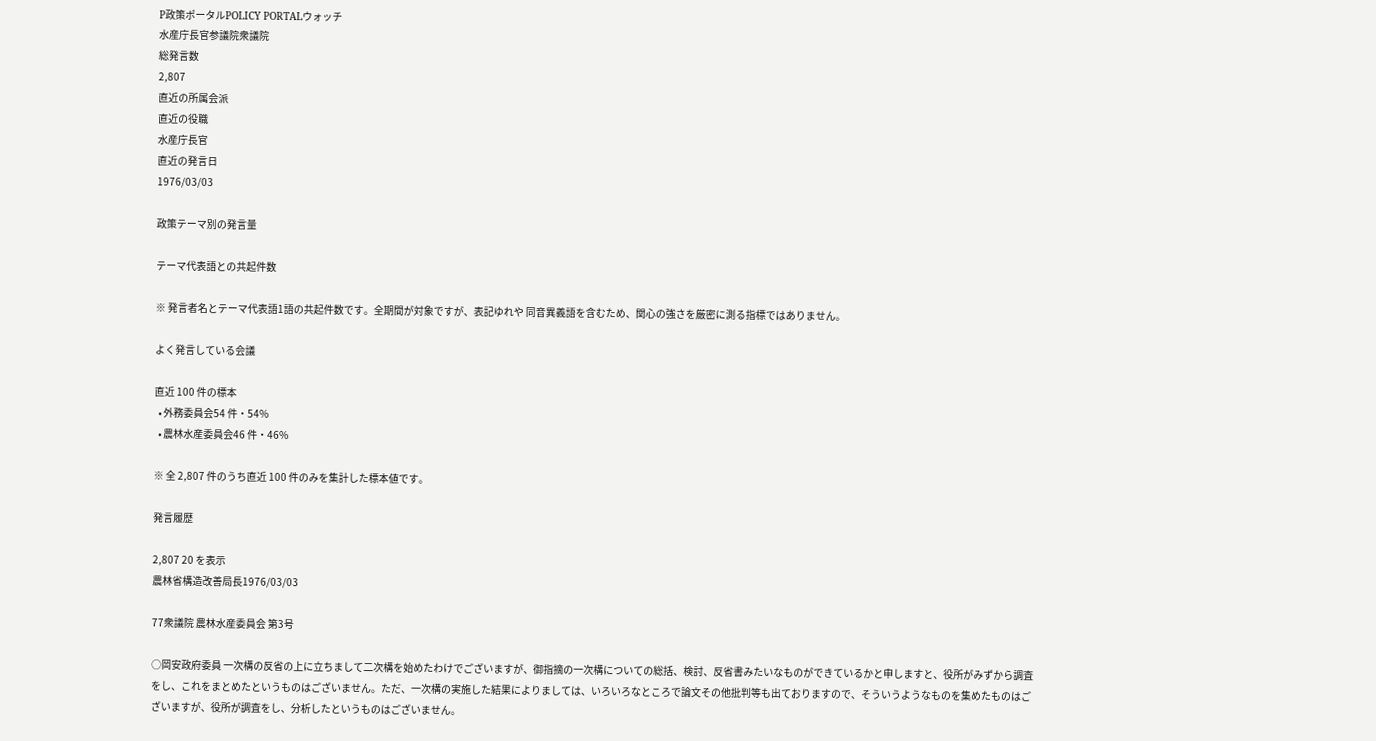P政策ポータルPOLICY PORTALウォッチ
水産庁長官参議院衆議院
総発言数
2,807
直近の所属会派
直近の役職
水産庁長官
直近の発言日
1976/03/03

政策テーマ別の発言量

テーマ代表語との共起件数

※ 発言者名とテーマ代表語1語の共起件数です。全期間が対象ですが、表記ゆれや 同音異義語を含むため、関心の強さを厳密に測る指標ではありません。

よく発言している会議

直近 100 件の標本
  • 外務委員会54 件・54%
  • 農林水産委員会46 件・46%

※ 全 2,807 件のうち直近 100 件のみを集計した標本値です。

発言履歴

2,807 20 を表示
農林省構造改善局長1976/03/03

77衆議院 農林水産委員会 第3号

○岡安政府委員 一次構の反省の上に立ちまして二次構を始めたわけでございますが、御指摘の一次構についての総括、検討、反省書みたいなものができているかと申しますと、役所がみずから調査をし、これをまとめたというものはございません。ただ、一次構の実施した結果によりましては、いろいろなところで論文その他批判等も出ておりますので、そういうようなものを集めたものはございますが、役所が調査をし、分析したというものはございません。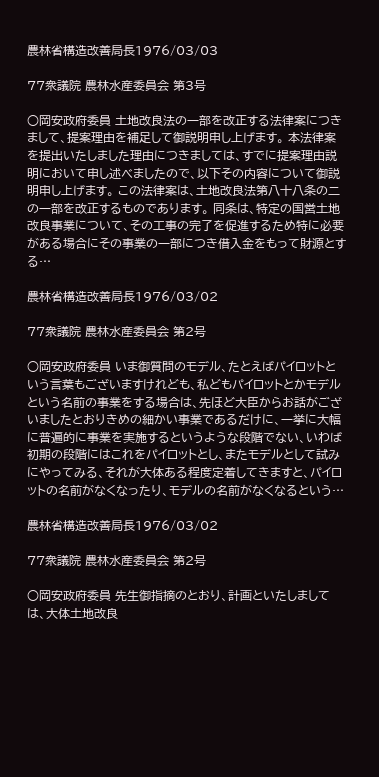農林省構造改善局長1976/03/03

77衆議院 農林水産委員会 第3号

○岡安政府委員 土地改良法の一部を改正する法律案につきまして、提案理由を補足して御説明申し上げます。 本法律案を提出いたしました理由につきましては、すでに提案理由説明において申し述べましたので、以下その内容について御説明申し上げます。 この法律案は、土地改良法第八十八条の二の一部を改正するものであります。 同条は、特定の国営土地改良事業について、その工事の完了を促進するため特に必要がある場合にその事業の一部につき借入金をもって財源とする…

農林省構造改善局長1976/03/02

77衆議院 農林水産委員会 第2号

○岡安政府委員 いま御質問のモデル、たとえばパイロットという言葉もございますけれども、私どもパイロットとかモデルという名前の事業をする場合は、先ほど大臣からお話がございましたとおりきめの細かい事業であるだけに、一挙に大幅に普遍的に事業を実施するというような段階でない、いわば初期の段階にはこれをパイロットとし、またモデルとして試みにやってみる、それが大体ある程度定着してきますと、パイロットの名前がなくなったり、モデルの名前がなくなるという…

農林省構造改善局長1976/03/02

77衆議院 農林水産委員会 第2号

○岡安政府委員 先生御指摘のとおり、計画といたしましては、大体土地改良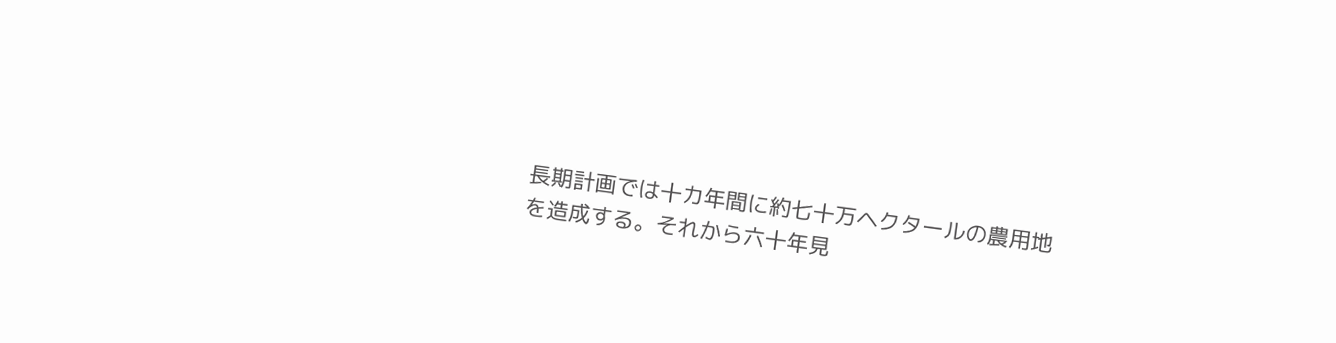長期計画では十カ年間に約七十万ヘクタールの農用地を造成する。それから六十年見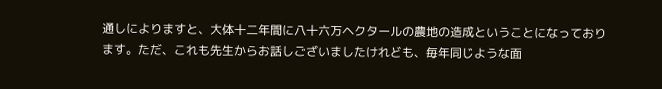通しによりますと、大体十二年間に八十六万ヘクタールの農地の造成ということになっております。ただ、これも先生からお話しございましたけれども、毎年同じような面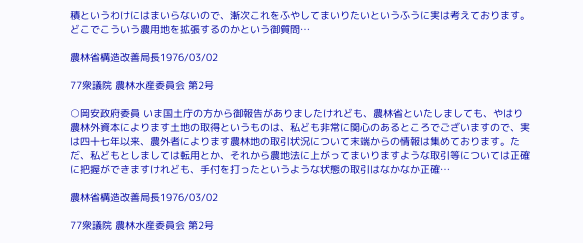積というわけにはまいらないので、漸次これをふやしてまいりたいというふうに実は考えております。 どこでこういう農用地を拡張するのかという御質問…

農林省構造改善局長1976/03/02

77衆議院 農林水産委員会 第2号

○岡安政府委員 いま国土庁の方から御報告がありましたけれども、農林省といたしましても、やはり農林外資本によります土地の取得というものは、私ども非常に関心のあるところでございますので、実は四十七年以来、農外者によります農林地の取引状況について末端からの情報は集めております。ただ、私どもとしましては転用とか、それから農地法に上がってまいりますような取引等については正確に把握ができますけれども、手付を打ったというような状態の取引はなかなか正確…

農林省構造改善局長1976/03/02

77衆議院 農林水産委員会 第2号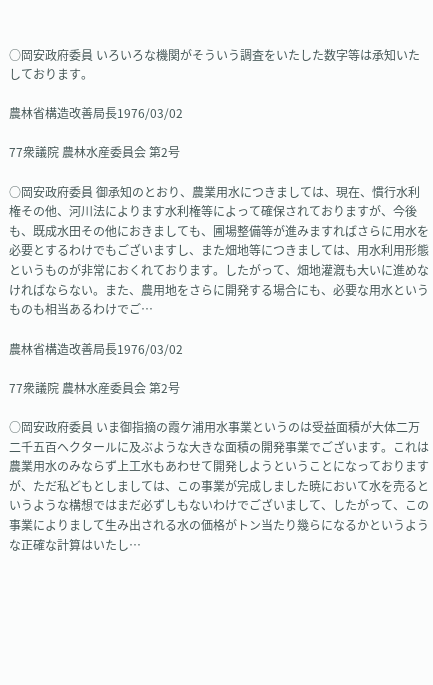○岡安政府委員 いろいろな機関がそういう調査をいたした数字等は承知いたしております。

農林省構造改善局長1976/03/02

77衆議院 農林水産委員会 第2号

○岡安政府委員 御承知のとおり、農業用水につきましては、現在、慣行水利権その他、河川法によります水利権等によって確保されておりますが、今後も、既成水田その他におきましても、圃場整備等が進みますればさらに用水を必要とするわけでもございますし、また畑地等につきましては、用水利用形態というものが非常におくれております。したがって、畑地灌漑も大いに進めなければならない。また、農用地をさらに開発する場合にも、必要な用水というものも相当あるわけでご…

農林省構造改善局長1976/03/02

77衆議院 農林水産委員会 第2号

○岡安政府委員 いま御指摘の霞ケ浦用水事業というのは受益面積が大体二万二千五百ヘクタールに及ぶような大きな面積の開発事業でございます。これは農業用水のみならず上工水もあわせて開発しようということになっておりますが、ただ私どもとしましては、この事業が完成しました暁において水を売るというような構想ではまだ必ずしもないわけでございまして、したがって、この事業によりまして生み出される水の価格がトン当たり幾らになるかというような正確な計算はいたし…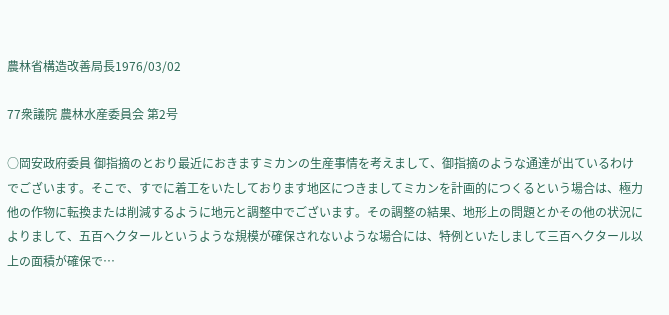農林省構造改善局長1976/03/02

77衆議院 農林水産委員会 第2号

○岡安政府委員 御指摘のとおり最近におきますミカンの生産事情を考えまして、御指摘のような通達が出ているわけでございます。そこで、すでに着工をいたしております地区につきましてミカンを計画的につくるという場合は、極力他の作物に転換または削減するように地元と調整中でございます。その調整の結果、地形上の問題とかその他の状況によりまして、五百ヘクタールというような規模が確保されないような場合には、特例といたしまして三百ヘクタール以上の面積が確保で…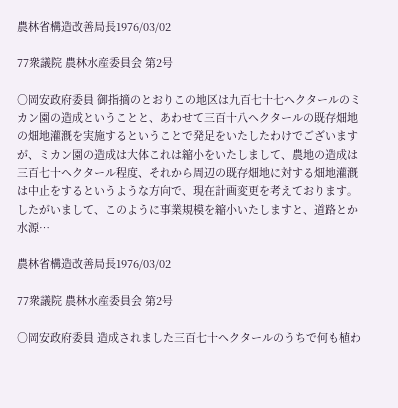農林省構造改善局長1976/03/02

77衆議院 農林水産委員会 第2号

○岡安政府委員 御指摘のとおりこの地区は九百七十七ヘクタールのミカン園の造成ということと、あわせて三百十八ヘクタールの既存畑地の畑地灌漑を実施するということで発足をいたしたわけでございますが、ミカン園の造成は大体これは縮小をいたしまして、農地の造成は三百七十ヘクタール程度、それから周辺の既存畑地に対する畑地灌漑は中止をするというような方向で、現在計画変更を考えております。したがいまして、このように事業規模を縮小いたしますと、道路とか水源…

農林省構造改善局長1976/03/02

77衆議院 農林水産委員会 第2号

○岡安政府委員 造成されました三百七十ヘクタールのうちで何も植わ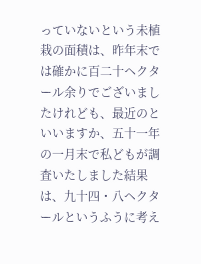っていないという未植栽の面積は、昨年末では確かに百二十ヘクタール余りでございましたけれども、最近のといいますか、五十一年の一月末で私どもが調査いたしました結果は、九十四・八ヘクタールというふうに考え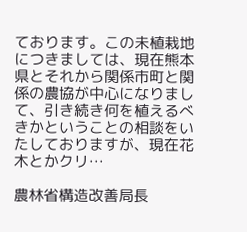ております。この未植栽地につきましては、現在熊本県とそれから関係市町と関係の農協が中心になりまして、引き続き何を植えるべきかということの相談をいたしておりますが、現在花木とかクリ…

農林省構造改善局長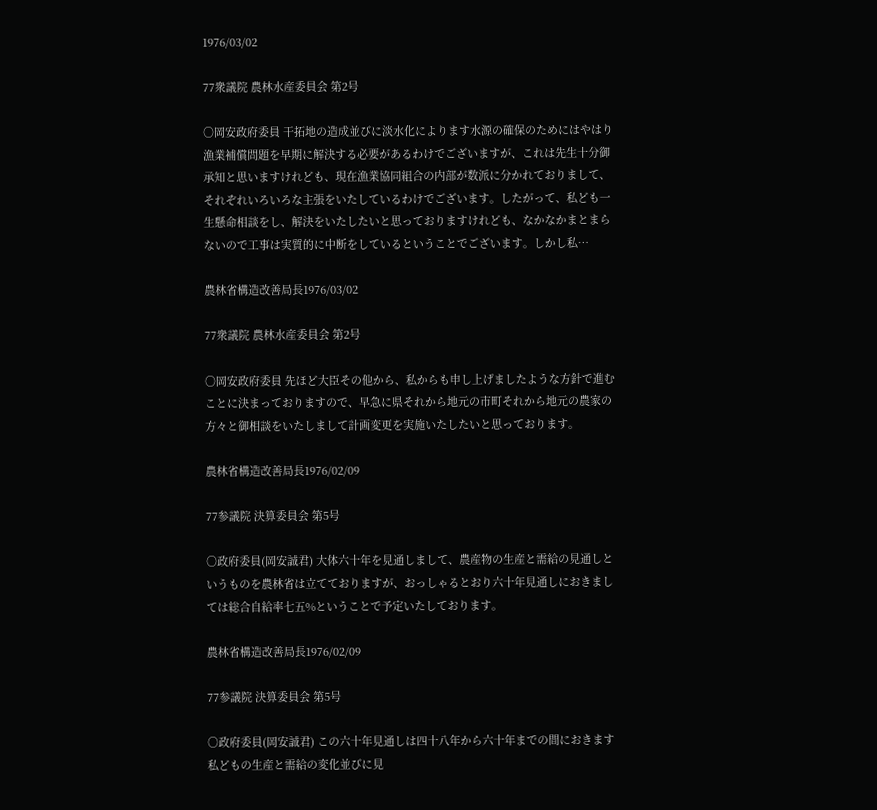1976/03/02

77衆議院 農林水産委員会 第2号

○岡安政府委員 干拓地の造成並びに淡水化によります水源の確保のためにはやはり漁業補償問題を早期に解決する必要があるわけでございますが、これは先生十分御承知と思いますけれども、現在漁業協同組合の内部が数派に分かれておりまして、それぞれいろいろな主張をいたしているわけでございます。したがって、私ども一生懸命相談をし、解決をいたしたいと思っておりますけれども、なかなかまとまらないので工事は実質的に中断をしているということでございます。しかし私…

農林省構造改善局長1976/03/02

77衆議院 農林水産委員会 第2号

○岡安政府委員 先ほど大臣その他から、私からも申し上げましたような方針で進むことに決まっておりますので、早急に県それから地元の市町それから地元の農家の方々と御相談をいたしまして計画変更を実施いたしたいと思っております。

農林省構造改善局長1976/02/09

77参議院 決算委員会 第5号

○政府委員(岡安誠君) 大体六十年を見通しまして、農産物の生産と需給の見通しというものを農林省は立てておりますが、おっしゃるとおり六十年見通しにおきましては総合自給率七五%ということで予定いたしております。

農林省構造改善局長1976/02/09

77参議院 決算委員会 第5号

○政府委員(岡安誠君) この六十年見通しは四十八年から六十年までの間におきます私どもの生産と需給の変化並びに見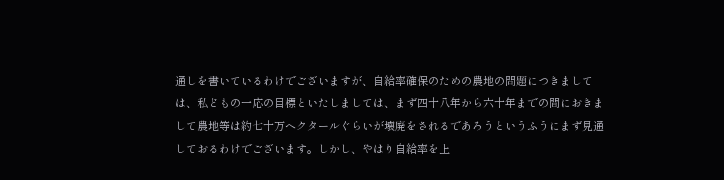通しを書いているわけでございますが、自給率確保のための農地の問題につきましては、私どもの一応の目標といたしましては、まず四十八年から六十年までの間におきまして農地等は約七十万ヘクタールぐらいが壊廃をされるであろうというふうにまず見通しておるわけでございます。しかし、やはり自給率を上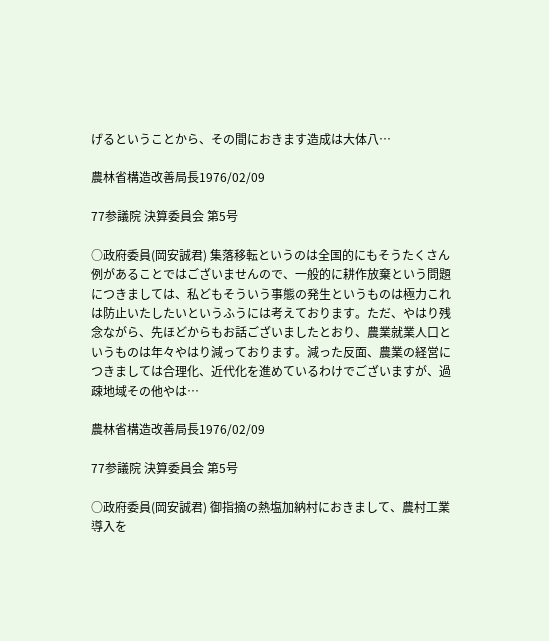げるということから、その間におきます造成は大体八…

農林省構造改善局長1976/02/09

77参議院 決算委員会 第5号

○政府委員(岡安誠君) 集落移転というのは全国的にもそうたくさん例があることではございませんので、一般的に耕作放棄という問題につきましては、私どもそういう事態の発生というものは極力これは防止いたしたいというふうには考えております。ただ、やはり残念ながら、先ほどからもお話ございましたとおり、農業就業人口というものは年々やはり減っております。減った反面、農業の経営につきましては合理化、近代化を進めているわけでございますが、過疎地域その他やは…

農林省構造改善局長1976/02/09

77参議院 決算委員会 第5号

○政府委員(岡安誠君) 御指摘の熱塩加納村におきまして、農村工業導入を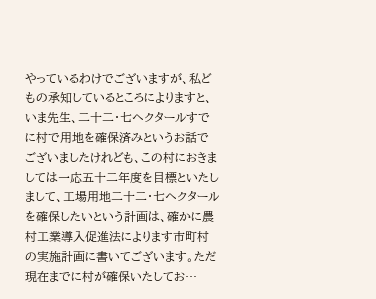やっているわけでございますが、私どもの承知しているところによりますと、いま先生、二十二・七ヘクタールすでに村で用地を確保済みというお話でございましたけれども、この村におきましては一応五十二年度を目標といたしまして、工場用地二十二・七ヘクタールを確保したいという計画は、確かに農村工業導入促進法によります市町村の実施計画に書いてございます。ただ現在までに村が確保いたしてお…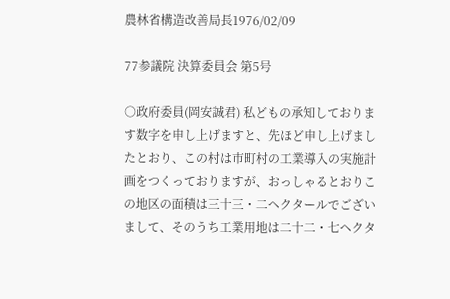農林省構造改善局長1976/02/09

77参議院 決算委員会 第5号

○政府委員(岡安誠君) 私どもの承知しております数字を申し上げますと、先ほど申し上げましたとおり、この村は市町村の工業導入の実施計画をつくっておりますが、おっしゃるとおりこの地区の面積は三十三・二ヘクタールでございまして、そのうち工業用地は二十二・七ヘクタ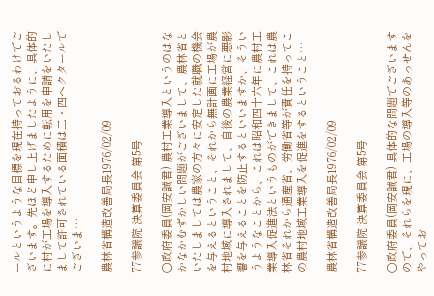ールというような目標を現在持っておるわけでございます。先ほど申し上げましたように、具体的に村が工場を導入するために転用を申請をいたしまして許可されている面積は二・四ヘクタールでございま…

農林省構造改善局長1976/02/09

77参議院 決算委員会 第5号

○政府委員(岡安誠君) 農村工業導入というのはなかなかむずかしい問題がございまして、農林省といたしましては農家の方々に安定した就職の機会を与えるということ、それから無計画に工場が農村地域に導入されまして、自後の農業経営に悪影響を与えることを防止するといいますか、そういうようなことから、これは昭和四十六年に農村工業導入促進法というものができまして、これは農林省それから通産省、労働省等が責任を持ってこの農村地域工業導入を促進をするということ…

農林省構造改善局長1976/02/09

77参議院 決算委員会 第5号

○政府委員(岡安誠君) 具体的な問題でございますので、それらを現に、工場の導入等のあっせんをやってお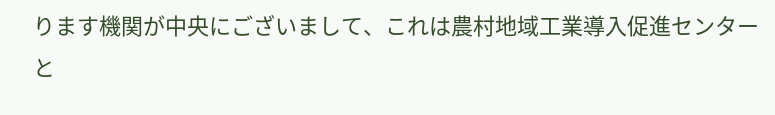ります機関が中央にございまして、これは農村地域工業導入促進センターと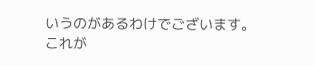いうのがあるわけでございます。これが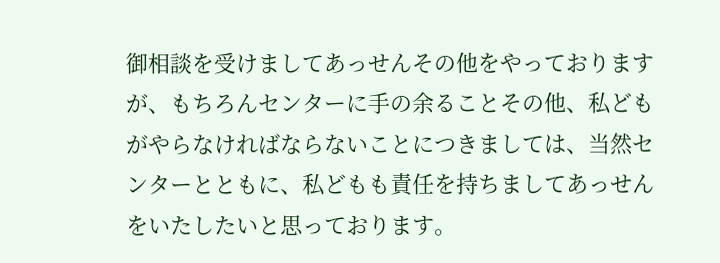御相談を受けましてあっせんその他をやっておりますが、もちろんセンターに手の余ることその他、私どもがやらなければならないことにつきましては、当然センターとともに、私どもも責任を持ちましてあっせんをいたしたいと思っております。